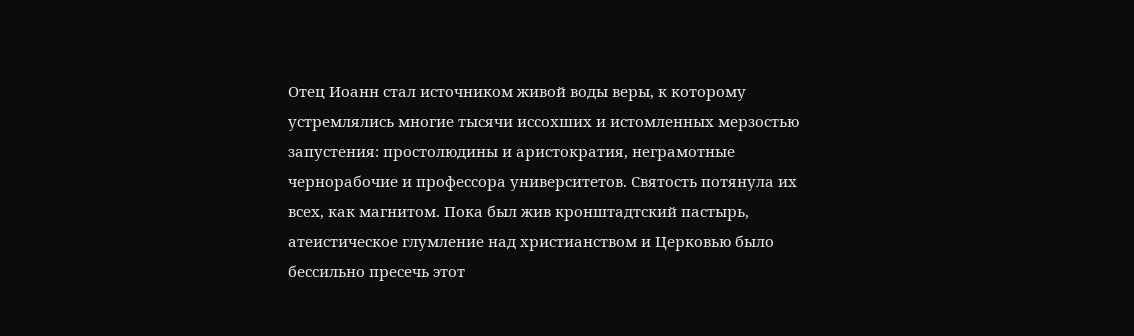Отец Иоанн стал источником живой воды веры, к которому устремлялись многие тысячи иссохших и истомленных мерзостью запустения: простолюдины и аристократия, неграмотные чернорабочие и профессора университетов. Святость потянула их всех, как магнитом. Пока был жив кронштадтский пастырь, атеистическое глумление над христианством и Церковью было бессильно пресечь этот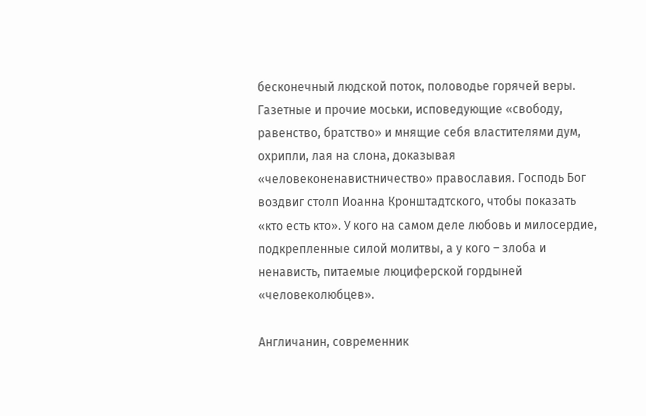бесконечный людской поток, половодье горячей веры. Газетные и прочие моськи, исповедующие «свободу, равенство, братство» и мнящие себя властителями дум, охрипли, лая на слона, доказывая «человеконенавистничество» православия. Господь Бог воздвиг столп Иоанна Кронштадтского, чтобы показать «кто есть кто». У кого на самом деле любовь и милосердие, подкрепленные силой молитвы, а у кого – злоба и ненависть, питаемые люциферской гордыней «человеколюбцев».

Англичанин, современник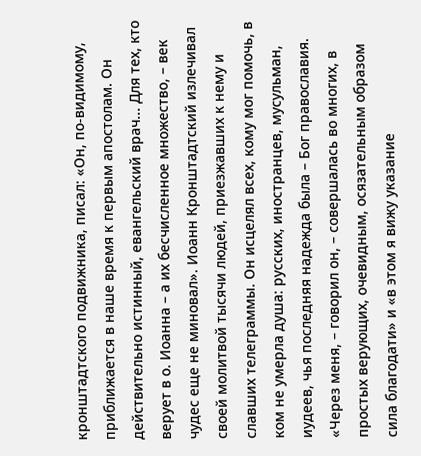кронштадтского подвижника, писал: «Он, по-видимому, приближается в наше время к первым апостолам. Он действительно истинный, евангельский врач... Для тех, кто верует в о. Иоанна – а их бесчисленное множество, – век чудес еще не миновал». Иоанн Кронштадтский излечивал своей молитвой тысячи людей, приезжавших к нему и славших телеграммы. Он исцелял всех, кому мог помочь, в ком не умерла душа: русских, иностранцев, мусульман, иудеев, чья последняя надежда была – Бог православия. «Через меня, – говорил он, – совершалась во многих, в простых верующих, очевидным, осязательным образом сила благодати» и «в этом я вижу указание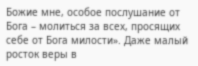Божие мне, особое послушание от Бога – молиться за всех, просящих себе от Бога милости». Даже малый росток веры в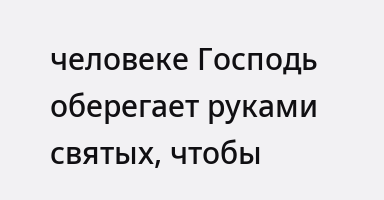человеке Господь оберегает руками святых, чтобы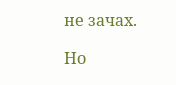не зачах.

Но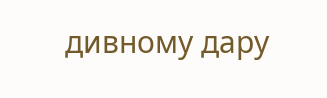дивному дару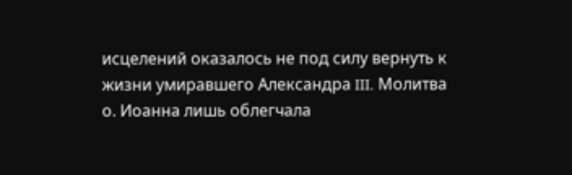исцелений оказалось не под силу вернуть к жизни умиравшего Александра III. Молитва о. Иоанна лишь облегчала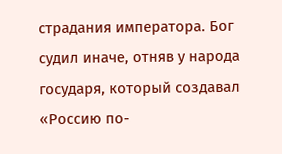страдания императора. Бог судил иначе, отняв у народа государя, который создавал «Россию по-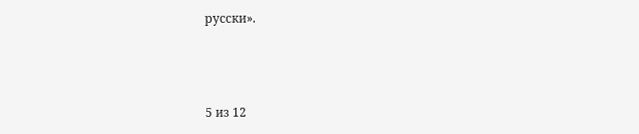русски».



5 из 12